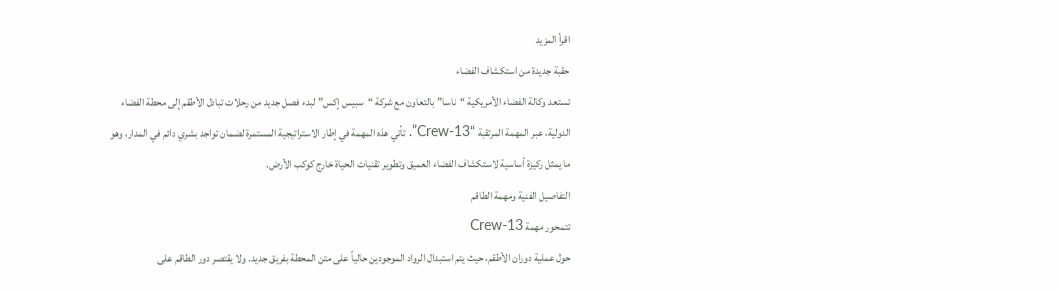اقرأ المزيد
حقبة جديدة من استكشاف الفضاء
تستعد وكالة الفضاء الأمريكية “ناسا” بالتعاون مع شركة “سبيس إكس” لبدء فصل جديد من رحلات تبادل الأطقم إلى محطة الفضاء الدولية، عبر المهمة المرتقبة “Crew-13”. تأتي هذه المهمة في إطار الاستراتيجية المستمرة لضمان تواجد بشري دائم في المدار، وهو ما يمثل ركيزة أساسية لاستكشاف الفضاء العميق وتطوير تقنيات الحياة خارج كوكب الأرض.
التفاصيل الفنية ومهمة الطاقم
تتمحور مهمة Crew-13
حول عملية دوران الأطقم، حيث يتم استبدال الرواد الموجودين حالياً على متن المحطة بفريق جديد. ولا يقتصر دور الطاقم على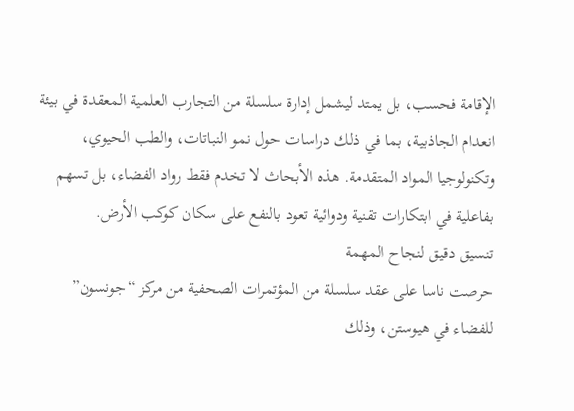الإقامة فحسب، بل يمتد ليشمل إدارة سلسلة من التجارب العلمية المعقدة في بيئة انعدام الجاذبية، بما في ذلك دراسات حول نمو النباتات، والطب الحيوي، وتكنولوجيا المواد المتقدمة. هذه الأبحاث لا تخدم فقط رواد الفضاء، بل تسهم بفاعلية في ابتكارات تقنية ودوائية تعود بالنفع على سكان كوكب الأرض.
تنسيق دقيق لنجاح المهمة
حرصت ناسا على عقد سلسلة من المؤتمرات الصحفية من مركز “جونسون” للفضاء في هيوستن، وذلك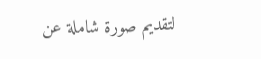لتقديم صورة شاملة عن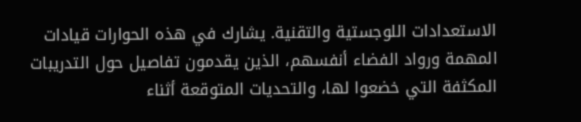الاستعدادات اللوجستية والتقنية. يشارك في هذه الحوارات قيادات المهمة ورواد الفضاء أنفسهم، الذين يقدمون تفاصيل حول التدريبات المكثفة التي خضعوا لها، والتحديات المتوقعة أثناء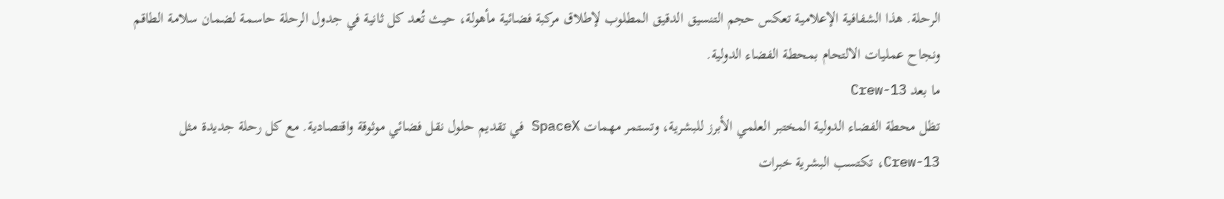الرحلة. هذا الشفافية الإعلامية تعكس حجم التنسيق الدقيق المطلوب لإطلاق مركبة فضائية مأهولة، حيث تُعد كل ثانية في جدول الرحلة حاسمة لضمان سلامة الطاقم ونجاح عمليات الالتحام بمحطة الفضاء الدولية.
ما بعد Crew-13
تظل محطة الفضاء الدولية المختبر العلمي الأبرز للبشرية، وتستمر مهمات SpaceX في تقديم حلول نقل فضائي موثوقة واقتصادية. مع كل رحلة جديدة مثل Crew-13، تكتسب البشرية خبرات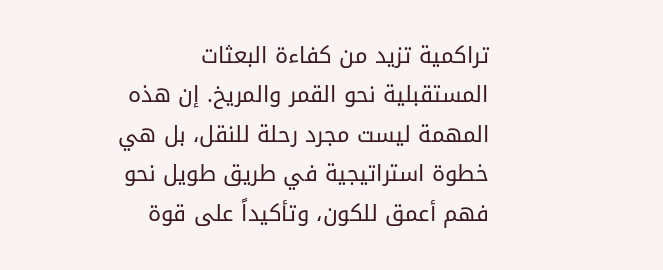تراكمية تزيد من كفاءة البعثات المستقبلية نحو القمر والمريخ. إن هذه المهمة ليست مجرد رحلة للنقل، بل هي خطوة استراتيجية في طريق طويل نحو فهم أعمق للكون، وتأكيداً على قوة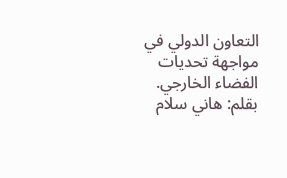التعاون الدولي في مواجهة تحديات الفضاء الخارجي.
بقلم: هاني سلام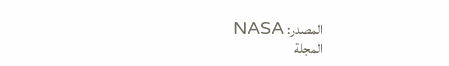المصدر: NASA
المجلة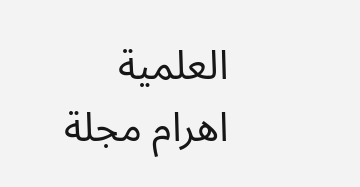العلمية اهرام مجلة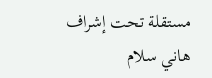مستقلة تحت إشراف هاني سلام